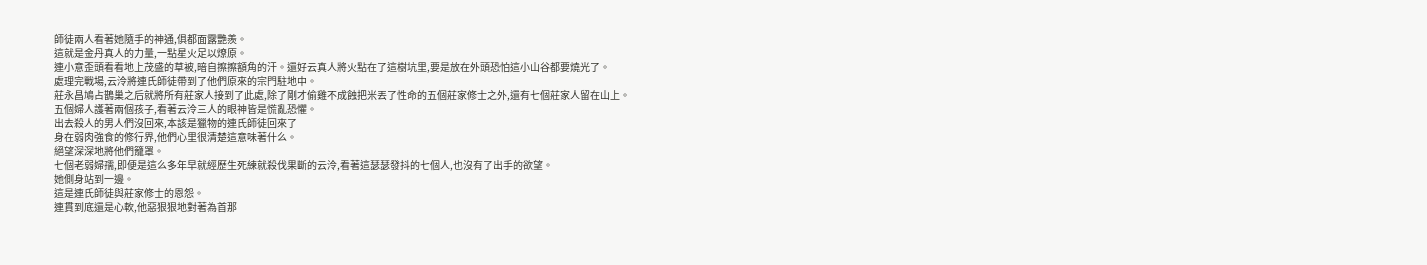師徒兩人看著她隨手的神通,俱都面露艷羨。
這就是金丹真人的力量,一點星火足以燎原。
連小意歪頭看看地上茂盛的草被,暗自擦擦額角的汗。還好云真人將火點在了這樹坑里,要是放在外頭恐怕這小山谷都要燒光了。
處理完戰場,云泠將連氏師徒帶到了他們原來的宗門駐地中。
莊永昌鳩占鵲巢之后就將所有莊家人接到了此處,除了剛才偷雞不成蝕把米丟了性命的五個莊家修士之外,還有七個莊家人留在山上。
五個婦人護著兩個孩子,看著云泠三人的眼神皆是慌亂恐懼。
出去殺人的男人們沒回來,本該是獵物的連氏師徒回來了
身在弱肉強食的修行界,他們心里很清楚這意味著什么。
絕望深深地將他們籠罩。
七個老弱婦孺,即便是這么多年早就經歷生死練就殺伐果斷的云泠,看著這瑟瑟發抖的七個人,也沒有了出手的欲望。
她側身站到一邊。
這是連氏師徒與莊家修士的恩怨。
連貫到底還是心軟,他惡狠狠地對著為首那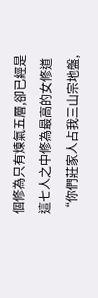個修為只有煉氣五層,卻已經是這七人之中修為最高的女修道“你們莊家人占我三山宗地盤,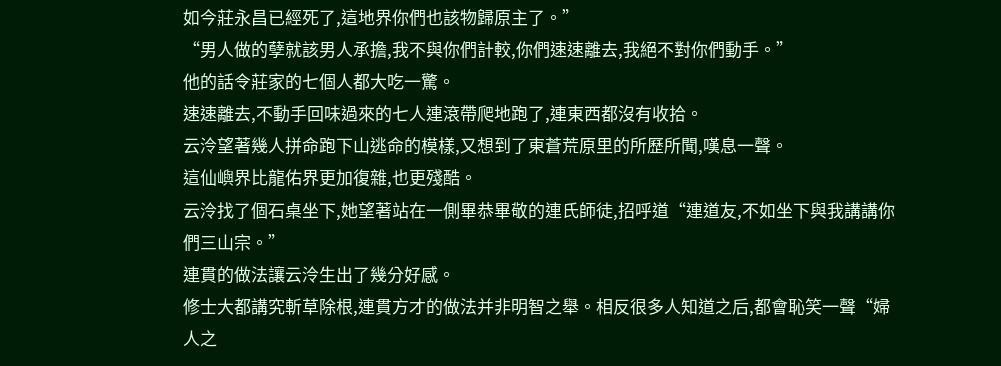如今莊永昌已經死了,這地界你們也該物歸原主了。”
“男人做的孽就該男人承擔,我不與你們計較,你們速速離去,我絕不對你們動手。”
他的話令莊家的七個人都大吃一驚。
速速離去,不動手回味過來的七人連滾帶爬地跑了,連東西都沒有收拾。
云泠望著幾人拼命跑下山逃命的模樣,又想到了東蒼荒原里的所歷所聞,嘆息一聲。
這仙嶼界比龍佑界更加復雜,也更殘酷。
云泠找了個石桌坐下,她望著站在一側畢恭畢敬的連氏師徒,招呼道“連道友,不如坐下與我講講你們三山宗。”
連貫的做法讓云泠生出了幾分好感。
修士大都講究斬草除根,連貫方才的做法并非明智之舉。相反很多人知道之后,都會恥笑一聲“婦人之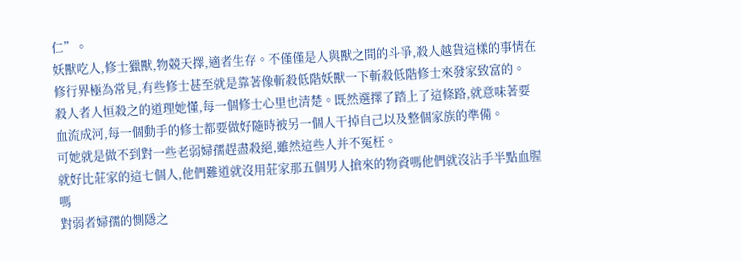仁”。
妖獸吃人,修士獵獸,物競天擇,適者生存。不僅僅是人與獸之間的斗爭,殺人越貨這樣的事情在修行界極為常見,有些修士甚至就是靠著像斬殺低階妖獸一下斬殺低階修士來發家致富的。
殺人者人恒殺之的道理她懂,每一個修士心里也清楚。既然選擇了踏上了這條路,就意味著要血流成河,每一個動手的修士都要做好隨時被另一個人干掉自己以及整個家族的準備。
可她就是做不到對一些老弱婦孺趕盡殺絕,雖然這些人并不冤枉。
就好比莊家的這七個人,他們難道就沒用莊家那五個男人搶來的物資嗎他們就沒沾手半點血腥嗎
對弱者婦孺的惻隱之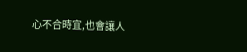心不合時宜,也會讓人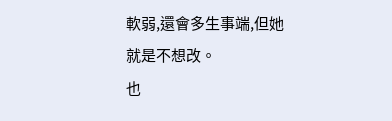軟弱,還會多生事端,但她就是不想改。
也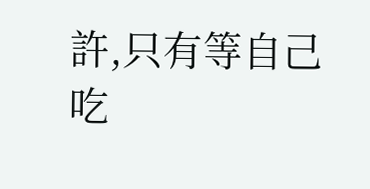許,只有等自己吃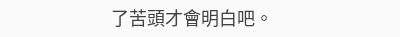了苦頭才會明白吧。